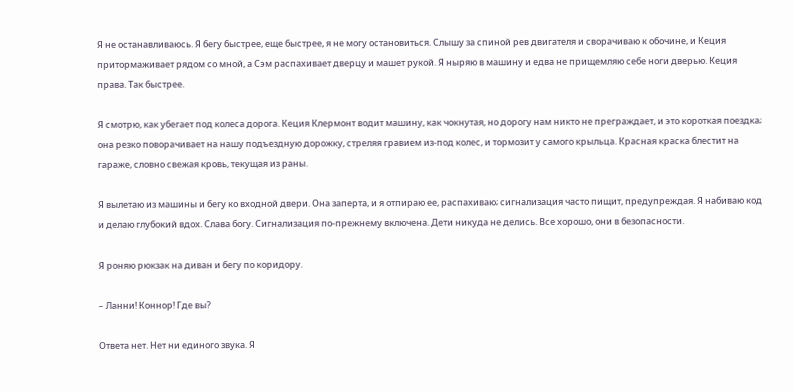Я не останавливаюсь. Я бегу быстрее, еще быстрее, я не могу остановиться. Слышу за спиной рев двигателя и сворачиваю к обочине, и Кеция притормаживает рядом со мной, а Сэм распахивает дверцу и машет рукой. Я ныряю в машину и едва не прищемляю себе ноги дверью. Кеция права. Так быстрее.

Я смотрю, как убегает под колеса дорога. Кеция Клермонт водит машину, как чокнутая, но дорогу нам никто не преграждает, и это короткая поездка; она резко поворачивает на нашу подъездную дорожку, стреляя гравием из-под колес, и тормозит у самого крыльца. Красная краска блестит на гараже, словно свежая кровь, текущая из раны.

Я вылетаю из машины и бегу ко входной двери. Она заперта, и я отпираю ее, распахиваю; сигнализация часто пищит, предупреждая. Я набиваю код и делаю глубокий вдох. Слава богу. Сигнализация по-прежнему включена. Дети никуда не делись. Все хорошо, они в безопасности.

Я роняю рюкзак на диван и бегу по коридору.

– Ланни! Коннор! Где вы?

Ответа нет. Нет ни единого звука. Я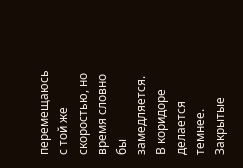перемещаюсь с той же скоростью, но время словно бы замедляется. В коридоре делается темнее. Закрытые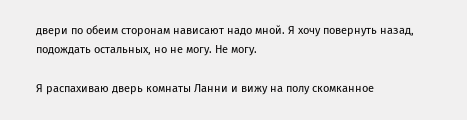двери по обеим сторонам нависают надо мной. Я хочу повернуть назад, подождать остальных, но не могу. Не могу.

Я распахиваю дверь комнаты Ланни и вижу на полу скомканное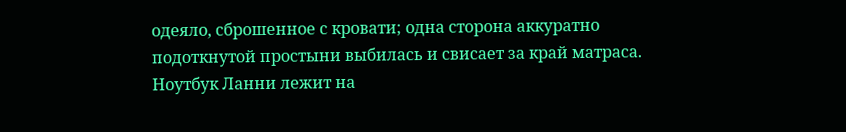одеяло, сброшенное с кровати; одна сторона аккуратно подоткнутой простыни выбилась и свисает за край матраса. Ноутбук Ланни лежит на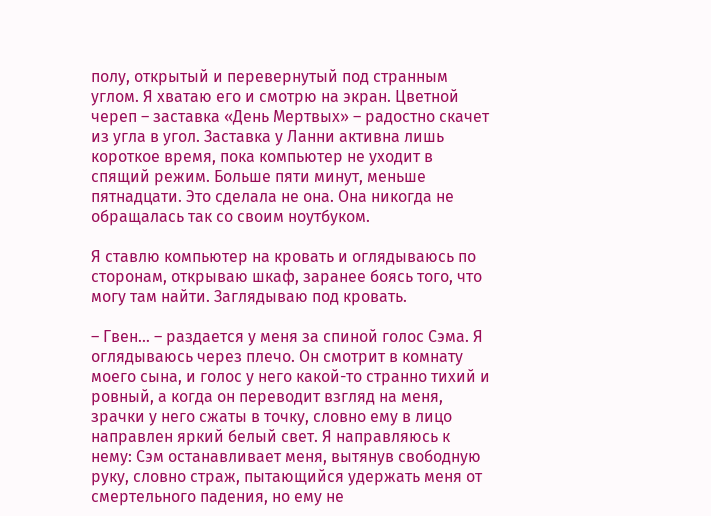полу, открытый и перевернутый под странным углом. Я хватаю его и смотрю на экран. Цветной череп – заставка «День Мертвых» – радостно скачет из угла в угол. Заставка у Ланни активна лишь короткое время, пока компьютер не уходит в спящий режим. Больше пяти минут, меньше пятнадцати. Это сделала не она. Она никогда не обращалась так со своим ноутбуком.

Я ставлю компьютер на кровать и оглядываюсь по сторонам, открываю шкаф, заранее боясь того, что могу там найти. Заглядываю под кровать.

– Гвен… – раздается у меня за спиной голос Сэма. Я оглядываюсь через плечо. Он смотрит в комнату моего сына, и голос у него какой-то странно тихий и ровный, а когда он переводит взгляд на меня, зрачки у него сжаты в точку, словно ему в лицо направлен яркий белый свет. Я направляюсь к нему: Сэм останавливает меня, вытянув свободную руку, словно страж, пытающийся удержать меня от смертельного падения, но ему не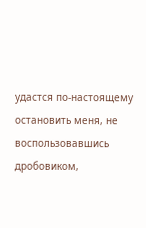удастся по-настоящему остановить меня, не воспользовавшись дробовиком,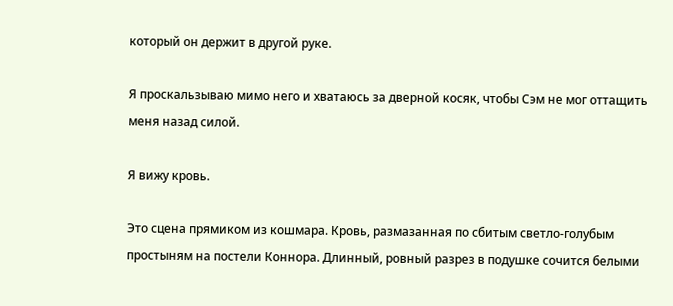который он держит в другой руке.

Я проскальзываю мимо него и хватаюсь за дверной косяк, чтобы Сэм не мог оттащить меня назад силой.

Я вижу кровь.

Это сцена прямиком из кошмара. Кровь, размазанная по сбитым светло-голубым простыням на постели Коннора. Длинный, ровный разрез в подушке сочится белыми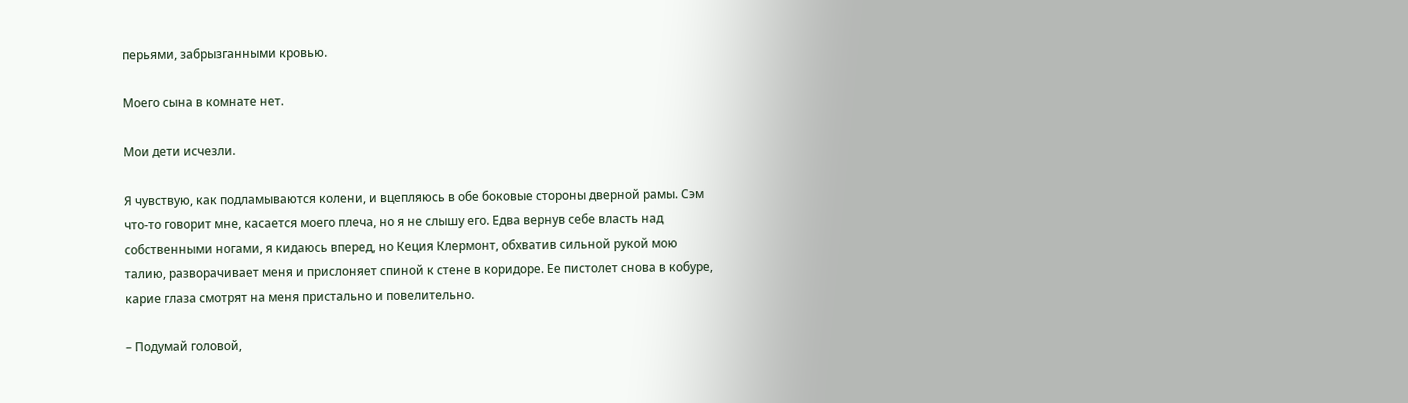перьями, забрызганными кровью.

Моего сына в комнате нет.

Мои дети исчезли.

Я чувствую, как подламываются колени, и вцепляюсь в обе боковые стороны дверной рамы. Сэм что-то говорит мне, касается моего плеча, но я не слышу его. Едва вернув себе власть над собственными ногами, я кидаюсь вперед, но Кеция Клермонт, обхватив сильной рукой мою талию, разворачивает меня и прислоняет спиной к стене в коридоре. Ее пистолет снова в кобуре, карие глаза смотрят на меня пристально и повелительно.

– Подумай головой,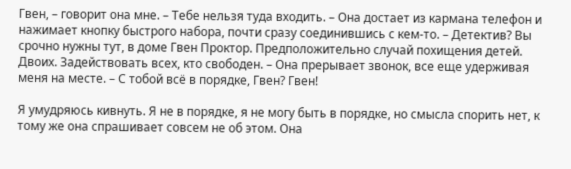Гвен, – говорит она мне. – Тебе нельзя туда входить. – Она достает из кармана телефон и нажимает кнопку быстрого набора, почти сразу соединившись с кем-то. – Детектив? Вы срочно нужны тут, в доме Гвен Проктор. Предположительно случай похищения детей. Двоих. Задействовать всех, кто свободен. – Она прерывает звонок, все еще удерживая меня на месте. – С тобой всё в порядке, Гвен? Гвен!

Я умудряюсь кивнуть. Я не в порядке, я не могу быть в порядке, но смысла спорить нет, к тому же она спрашивает совсем не об этом. Она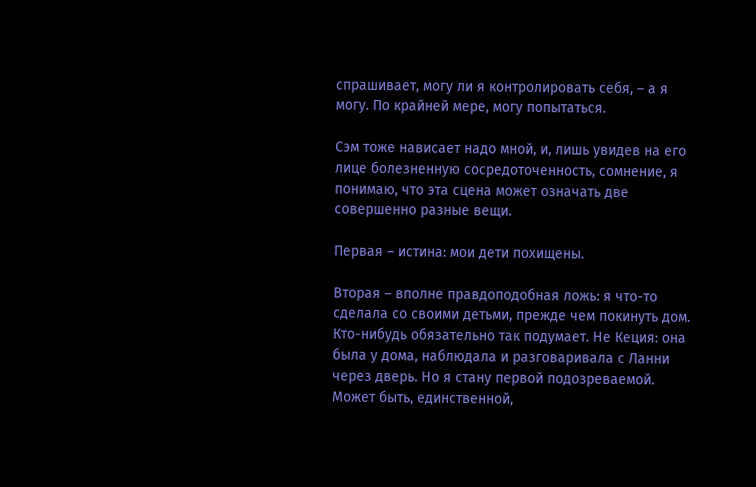спрашивает, могу ли я контролировать себя, – а я могу. По крайней мере, могу попытаться.

Сэм тоже нависает надо мной, и, лишь увидев на его лице болезненную сосредоточенность, сомнение, я понимаю, что эта сцена может означать две совершенно разные вещи.

Первая – истина: мои дети похищены.

Вторая – вполне правдоподобная ложь: я что-то сделала со своими детьми, прежде чем покинуть дом. Кто-нибудь обязательно так подумает. Не Кеция: она была у дома, наблюдала и разговаривала с Ланни через дверь. Но я стану первой подозреваемой. Может быть, единственной,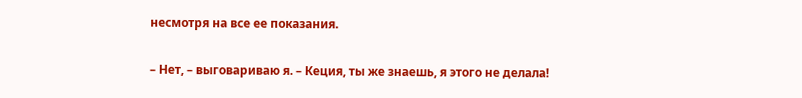несмотря на все ее показания.

– Нет, – выговариваю я. – Кеция, ты же знаешь, я этого не делала!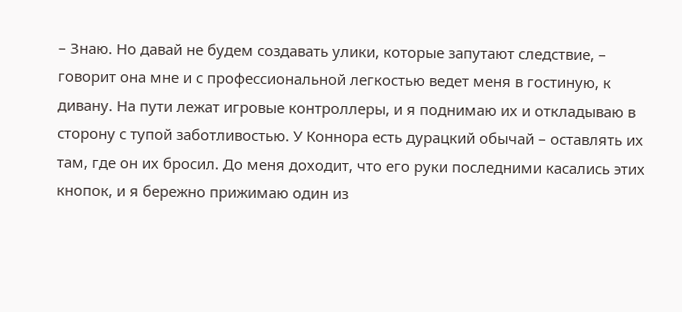– Знаю. Но давай не будем создавать улики, которые запутают следствие, – говорит она мне и с профессиональной легкостью ведет меня в гостиную, к дивану. На пути лежат игровые контроллеры, и я поднимаю их и откладываю в сторону с тупой заботливостью. У Коннора есть дурацкий обычай – оставлять их там, где он их бросил. До меня доходит, что его руки последними касались этих кнопок, и я бережно прижимаю один из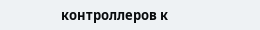контроллеров к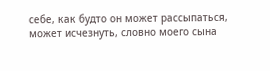себе, как будто он может рассыпаться, может исчезнуть, словно моего сына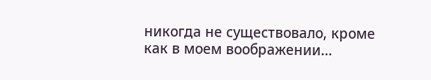никогда не существовало, кроме как в моем воображении…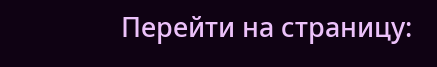Перейти на страницу: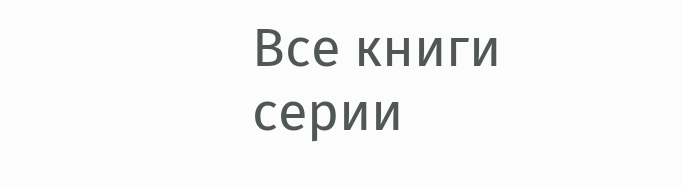Все книги серии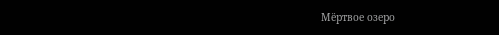Мёртвое озеро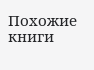Похожие книги